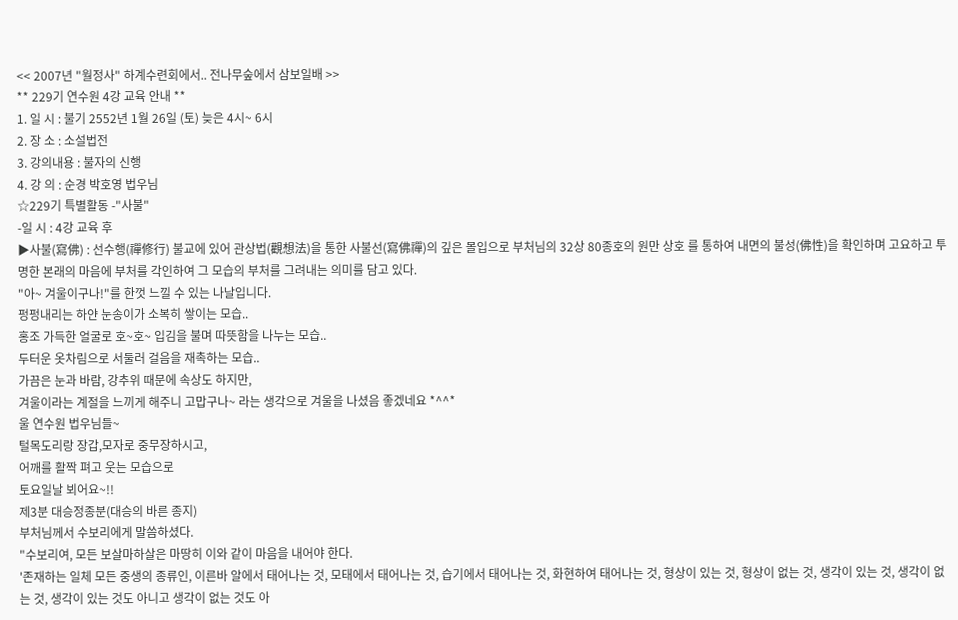<< 2007년 "월정사" 하계수련회에서.. 전나무숲에서 삼보일배 >>
** 229기 연수원 4강 교육 안내 **
1. 일 시 : 불기 2552년 1월 26일 (토) 늦은 4시~ 6시
2. 장 소 : 소설법전
3. 강의내용 : 불자의 신행
4. 강 의 : 순경 박호영 법우님
☆229기 특별활동 -"사불"
-일 시 : 4강 교육 후
▶사불(寫佛) : 선수행(禪修行) 불교에 있어 관상법(觀想法)을 통한 사불선(寫佛禪)의 깊은 몰입으로 부처님의 32상 80종호의 원만 상호 를 통하여 내면의 불성(佛性)을 확인하며 고요하고 투명한 본래의 마음에 부처를 각인하여 그 모습의 부처를 그려내는 의미를 담고 있다.
"아~ 겨울이구나!"를 한껏 느낄 수 있는 나날입니다.
펑펑내리는 하얀 눈송이가 소복히 쌓이는 모습..
홍조 가득한 얼굴로 호~호~ 입김을 불며 따뜻함을 나누는 모습..
두터운 옷차림으로 서둘러 걸음을 재촉하는 모습..
가끔은 눈과 바람, 강추위 때문에 속상도 하지만,
겨울이라는 계절을 느끼게 해주니 고맙구나~ 라는 생각으로 겨울을 나셨음 좋겠네요 *^^*
울 연수원 법우님들~
털목도리랑 장갑,모자로 중무장하시고,
어깨를 활짝 펴고 웃는 모습으로
토요일날 뵈어요~!!
제3분 대승정종분(대승의 바른 종지)
부처님께서 수보리에게 말씀하셨다.
"수보리여, 모든 보살마하살은 마땅히 이와 같이 마음을 내어야 한다.
'존재하는 일체 모든 중생의 종류인, 이른바 알에서 태어나는 것, 모태에서 태어나는 것, 습기에서 태어나는 것, 화현하여 태어나는 것, 형상이 있는 것, 형상이 없는 것, 생각이 있는 것, 생각이 없는 것, 생각이 있는 것도 아니고 생각이 없는 것도 아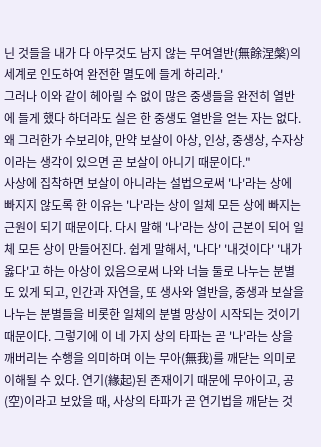닌 것들을 내가 다 아무것도 남지 않는 무여열반(無餘涅槃)의 세계로 인도하여 완전한 멸도에 들게 하리라.'
그러나 이와 같이 헤아릴 수 없이 많은 중생들을 완전히 열반에 들게 했다 하더라도 실은 한 중생도 열반을 얻는 자는 없다. 왜 그러한가 수보리야, 만약 보살이 아상, 인상, 중생상, 수자상이라는 생각이 있으면 곧 보살이 아니기 때문이다."
사상에 집착하면 보살이 아니라는 설법으로써 '나'라는 상에 빠지지 않도록 한 이유는 '나'라는 상이 일체 모든 상에 빠지는 근원이 되기 때문이다. 다시 말해 '나'라는 상이 근본이 되어 일체 모든 상이 만들어진다. 쉽게 말해서, '나다' '내것이다' '내가 옳다'고 하는 아상이 있음으로써 나와 너늘 둘로 나누는 분별도 있게 되고, 인간과 자연을, 또 생사와 열반을, 중생과 보살을 나누는 분별들을 비롯한 일체의 분별 망상이 시작되는 것이기 때문이다. 그렇기에 이 네 가지 상의 타파는 곧 '나'라는 상을 깨버리는 수행을 의미하며 이는 무아(無我)를 깨닫는 의미로 이해될 수 있다. 연기(緣起)된 존재이기 때문에 무아이고, 공(空)이라고 보았을 때, 사상의 타파가 곧 연기법을 깨닫는 것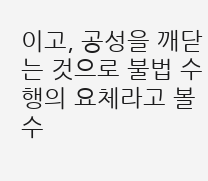이고, 공성을 깨닫는 것으로 불법 수행의 요체라고 볼 수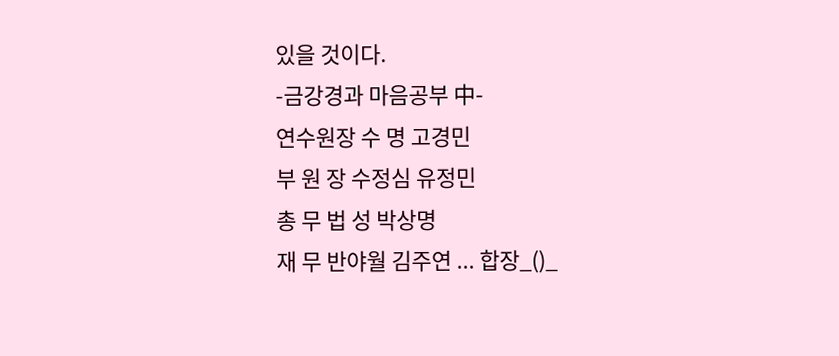있을 것이다.
-금강경과 마음공부 中-
연수원장 수 명 고경민
부 원 장 수정심 유정민
총 무 법 성 박상명
재 무 반야월 김주연 ... 합장_()_